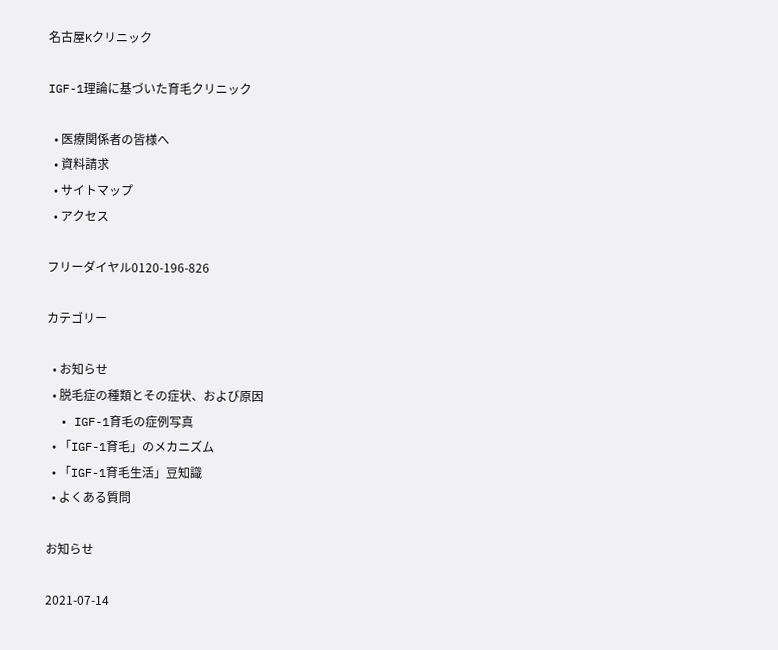名古屋Kクリニック

IGF-1理論に基づいた育毛クリニック

  • 医療関係者の皆様へ
  • 資料請求
  • サイトマップ
  • アクセス

フリーダイヤル0120-196-826

カテゴリー

  • お知らせ
  • 脱毛症の種類とその症状、および原因
  • IGF-1育毛の症例写真
  • 「IGF-1育毛」のメカニズム
  • 「IGF-1育毛生活」豆知識
  • よくある質問

お知らせ

2021-07-14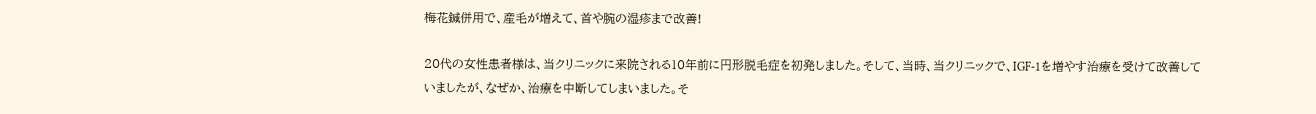梅花鍼併用で、産毛が増えて、首や腕の湿疹まで改善!

20代の女性患者様は、当クリニックに来院される10年前に円形脱毛症を初発しました。そして、当時、当クリニックで、IGF-1を増やす治療を受けて改善していましたが、なぜか、治療を中断してしまいました。そ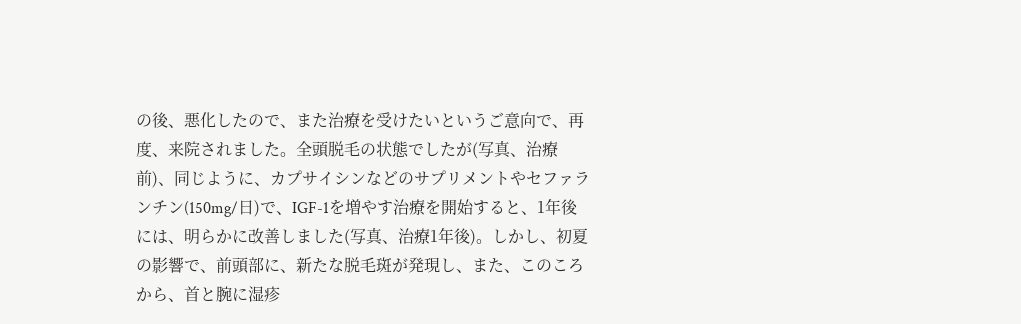の後、悪化したので、また治療を受けたいというご意向で、再度、来院されました。全頭脱毛の状態でしたが(写真、治療前)、同じように、カプサイシンなどのサプリメントやセファランチン(150mg/日)で、IGF-1を増やす治療を開始すると、1年後には、明らかに改善しました(写真、治療1年後)。しかし、初夏の影響で、前頭部に、新たな脱毛斑が発現し、また、このころから、首と腕に湿疹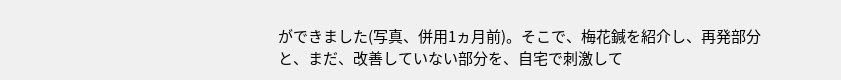ができました(写真、併用1ヵ月前)。そこで、梅花鍼を紹介し、再発部分と、まだ、改善していない部分を、自宅で刺激して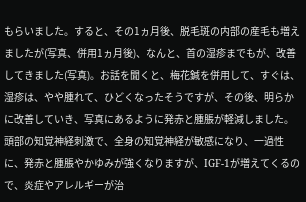もらいました。すると、その1ヵ月後、脱毛斑の内部の産毛も増えましたが(写真、併用1ヵ月後)、なんと、首の湿疹までもが、改善してきました(写真)。お話を聞くと、梅花鍼を併用して、すぐは、湿疹は、やや腫れて、ひどくなったそうですが、その後、明らかに改善していき、写真にあるように発赤と腫脹が軽減しました。頭部の知覚神経刺激で、全身の知覚神経が敏感になり、一過性に、発赤と腫脹やかゆみが強くなりますが、IGF-1が増えてくるので、炎症やアレルギーが治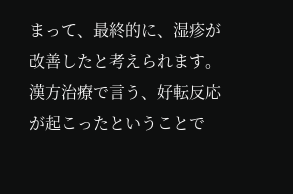まって、最終的に、湿疹が改善したと考えられます。漢方治療で言う、好転反応が起こったということで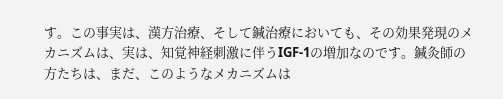す。この事実は、漢方治療、そして鍼治療においても、その効果発現のメカニズムは、実は、知覚神経刺激に伴うIGF-1の増加なのです。鍼灸師の方たちは、まだ、このようなメカニズムは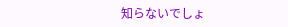知らないでしょ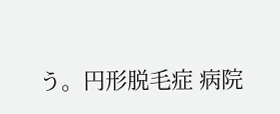う。円形脱毛症 病院